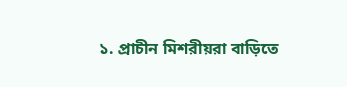১. প্রাচীন মিশরীয়রা বাড়িতে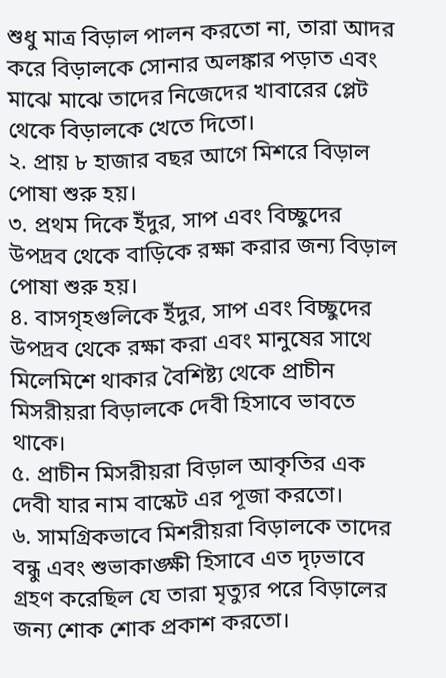শুধু মাত্র বিড়াল পালন করতো না, তারা আদর করে বিড়ালকে সোনার অলঙ্কার পড়াত এবং মাঝে মাঝে তাদের নিজেদের খাবারের প্লেট থেকে বিড়ালকে খেতে দিতো।
২. প্রায় ৮ হাজার বছর আগে মিশরে বিড়াল পোষা শুরু হয়।
৩. প্রথম দিকে ইঁদুর, সাপ এবং বিচ্ছুদের উপদ্রব থেকে বাড়িকে রক্ষা করার জন্য বিড়াল পোষা শুরু হয়।
৪. বাসগৃহগুলিকে ইঁদুর, সাপ এবং বিচ্ছুদের উপদ্রব থেকে রক্ষা করা এবং মানুষের সাথে মিলেমিশে থাকার বৈশিষ্ট্য থেকে প্রাচীন মিসরীয়রা বিড়ালকে দেবী হিসাবে ভাবতে থাকে।
৫. প্রাচীন মিসরীয়রা বিড়াল আকৃতির এক দেবী যার নাম বাস্কেট এর পূজা করতো।
৬. সামগ্রিকভাবে মিশরীয়রা বিড়ালকে তাদের বন্ধু এবং শুভাকাঙ্ক্ষী হিসাবে এত দৃঢ়ভাবে গ্রহণ করেছিল যে তারা মৃত্যুর পরে বিড়ালের জন্য শোক শোক প্রকাশ করতো।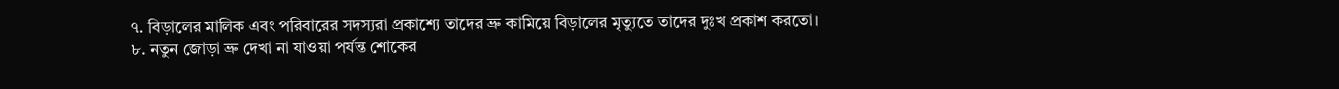৭. বিড়ালের মালিক এবং পরিবারের সদস্যরা প্রকাশ্যে তাদের ভ্রু কামিয়ে বিড়ালের মৃত্যুতে তাদের দুঃখ প্রকাশ করতো।
৮. নতুন জোড়া ভ্রু দেখা না যাওয়া পর্যন্ত শোকের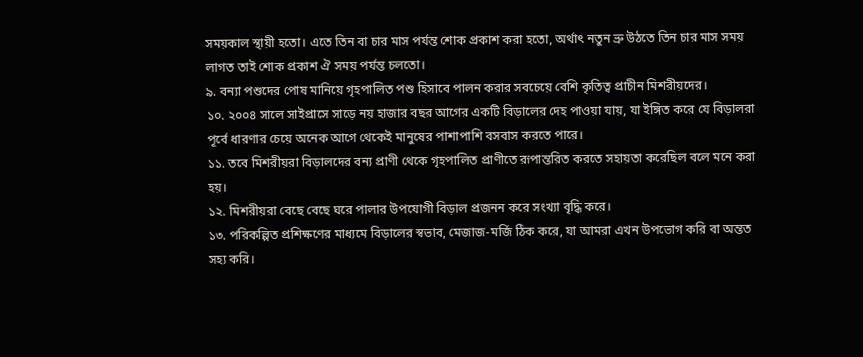সময়কাল স্থায়ী হতো। এতে তিন বা চার মাস পর্যন্ত শোক প্রকাশ করা হতো, অর্থাৎ নতুন ভ্রু উঠতে তিন চার মাস সময় লাগত তাই শোক প্রকাশ ঐ সময় পর্যন্ত চলতো।
৯. বন্যা পশুদের পোষ মানিয়ে গৃহপালিত পশু হিসাবে পালন করার সবচেয়ে বেশি কৃতিত্ব প্রাচীন মিশরীয়দের।
১০. ২০০৪ সালে সাইপ্রাসে সাড়ে নয় হাজার বছর আগের একটি বিড়ালের দেহ পাওয়া যায়, যা ইঙ্গিত করে যে বিড়ালরা পূর্বে ধারণার চেয়ে অনেক আগে থেকেই মানুষের পাশাপাশি বসবাস করতে পারে।
১১. তবে মিশরীয়রা বিড়ালদের বন্য প্রাণী থেকে গৃহপালিত প্রাণীতে রূপান্তরিত করতে সহায়তা করেছিল বলে মনে করা হয়।
১২. মিশরীয়রা বেছে বেছে ঘরে পালার উপযোগী বিড়াল প্রজনন করে সংখ্যা বৃদ্ধি করে।
১৩. পরিকল্পিত প্রশিক্ষণের মাধ্যমে বিড়ালের স্বভাব, মেজাজ-মর্জি ঠিক করে, যা আমরা এখন উপভোগ করি বা অন্তত সহ্য করি।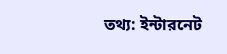তথ্য: ইন্টারনেট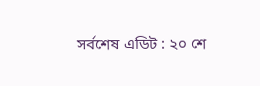সর্বশেষ এডিট : ২০ শে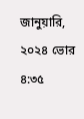জানুয়ারি, ২০২৪ ভোর ৪:৩৫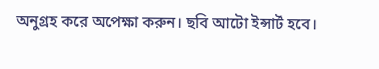অনুগ্রহ করে অপেক্ষা করুন। ছবি আটো ইন্সার্ট হবে।